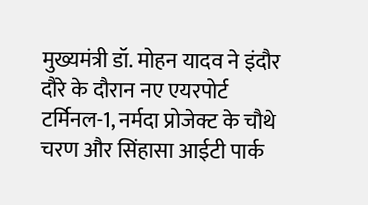मुख्यमंत्री डॉ. मोहन यादव ने इंदौर दौरे के दौरान नए एयरपोर्ट टर्मिनल-1, नर्मदा प्रोजेक्ट के चौथे चरण और सिंहासा आईटी पार्क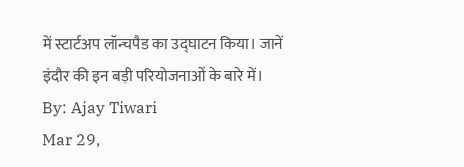में स्टार्टअप लॉन्चपैड का उद्घाटन किया। जानें इंदौर की इन बड़ी परियोजनाओं के बारे में।
By: Ajay Tiwari
Mar 29,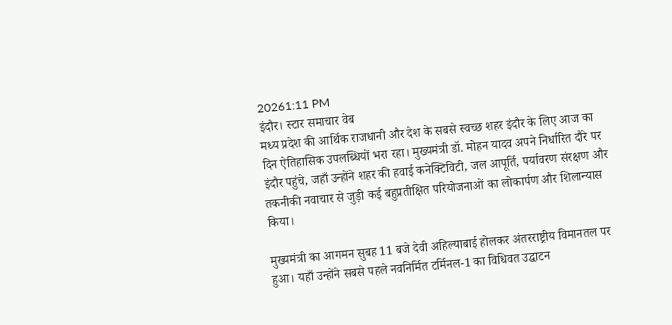20261:11 PM
इंदौर। स्टार समाचार वेब
मध्य प्रदेश की आर्थिक राजधानी और देश के सबसे स्वच्छ शहर इंदौर के लिए आज का दिन ऐतिहासिक उपलब्धियों भरा रहा। मुख्यमंत्री डॉ. मोहन यादव अपने निर्धारित दौरे पर इंदौर पहुंचे, जहाँ उन्होंने शहर की हवाई कनेक्टिविटी, जल आपूर्ति, पर्यावरण संरक्षण और तकनीकी नवाचार से जुड़ी कई बहुप्रतीक्षित परियोजनाओं का लोकार्पण और शिलान्यास किया।

मुख्यमंत्री का आगमन सुबह 11 बजे देवी अहिल्याबाई होलकर अंतरराष्ट्रीय विमानतल पर हुआ। यहाँ उन्होंने सबसे पहले नवनिर्मित टर्मिनल-1 का विधिवत उद्घाटन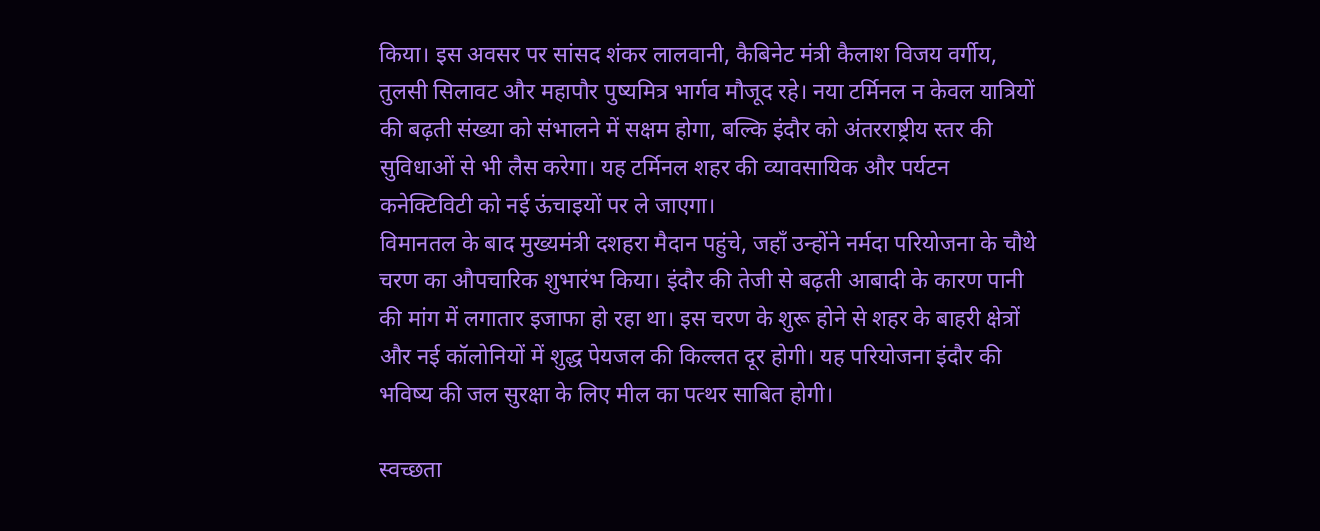किया। इस अवसर पर सांसद शंकर लालवानी, कैबिनेट मंत्री कैलाश विजय वर्गीय, तुलसी सिलावट और महापौर पुष्यमित्र भार्गव मौजूद रहे। नया टर्मिनल न केवल यात्रियों की बढ़ती संख्या को संभालने में सक्षम होगा, बल्कि इंदौर को अंतरराष्ट्रीय स्तर की सुविधाओं से भी लैस करेगा। यह टर्मिनल शहर की व्यावसायिक और पर्यटन कनेक्टिविटी को नई ऊंचाइयों पर ले जाएगा।
विमानतल के बाद मुख्यमंत्री दशहरा मैदान पहुंचे, जहाँ उन्होंने नर्मदा परियोजना के चौथे चरण का औपचारिक शुभारंभ किया। इंदौर की तेजी से बढ़ती आबादी के कारण पानी की मांग में लगातार इजाफा हो रहा था। इस चरण के शुरू होने से शहर के बाहरी क्षेत्रों और नई कॉलोनियों में शुद्ध पेयजल की किल्लत दूर होगी। यह परियोजना इंदौर की भविष्य की जल सुरक्षा के लिए मील का पत्थर साबित होगी।

स्वच्छता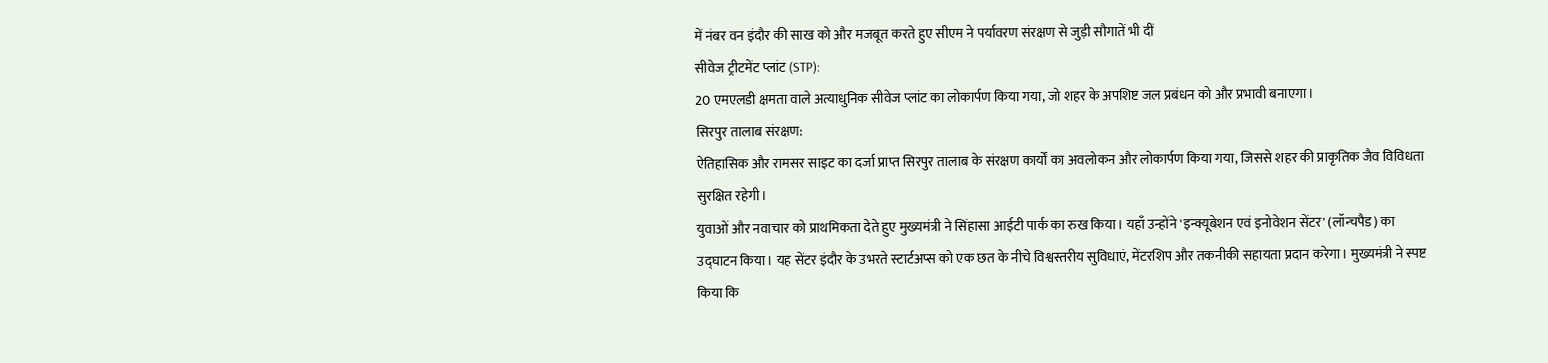में नंबर वन इंदौर की साख को और मजबूत करते हुए सीएम ने पर्यावरण संरक्षण से जुड़ी सौगातें भी दीं
सीवेज ट्रीटमेंट प्लांट (STP):
20 एमएलडी क्षमता वाले अत्याधुनिक सीवेज प्लांट का लोकार्पण किया गया, जो शहर के अपशिष्ट जल प्रबंधन को और प्रभावी बनाएगा।
सिरपुर तालाब संरक्षण:
ऐतिहासिक और रामसर साइट का दर्जा प्राप्त सिरपुर तालाब के संरक्षण कार्यों का अवलोकन और लोकार्पण किया गया, जिससे शहर की प्राकृतिक जैव विविधता सुरक्षित रहेगी।
युवाओं और नवाचार को प्राथमिकता देते हुए मुख्यमंत्री ने सिंहासा आईटी पार्क का रुख किया। यहाँ उन्होंने 'इन्क्यूबेशन एवं इनोवेशन सेंटर' (लॉन्चपैड) का उद्घाटन किया। यह सेंटर इंदौर के उभरते स्टार्टअप्स को एक छत के नीचे विश्वस्तरीय सुविधाएं, मेंटरशिप और तकनीकी सहायता प्रदान करेगा। मुख्यमंत्री ने स्पष्ट किया कि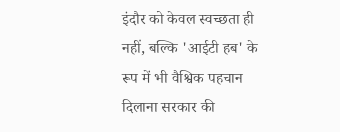इंदौर को केवल स्वच्छता ही नहीं, बल्कि 'आईटी हब' के रूप में भी वैश्विक पहचान दिलाना सरकार की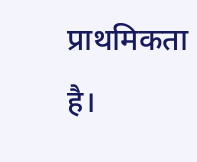प्राथमिकता है।